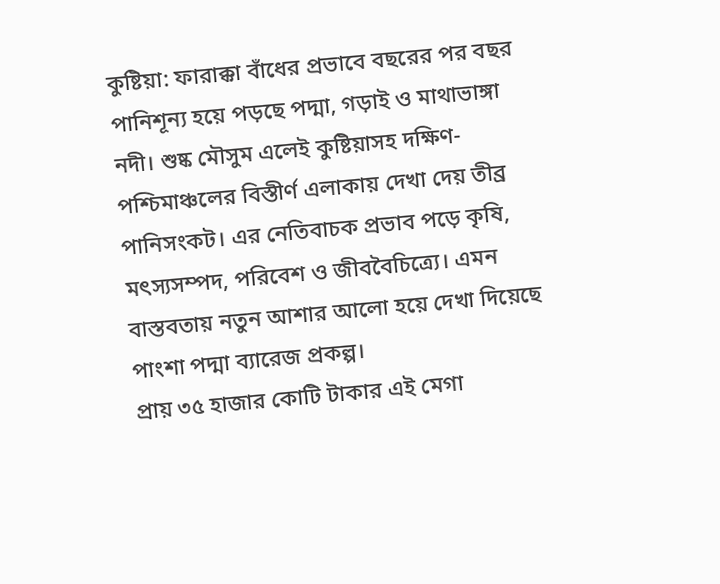কুষ্টিয়া: ফারাক্কা বাঁধের প্রভাবে বছরের পর বছর পানিশূন্য হয়ে পড়ছে পদ্মা, গড়াই ও মাথাভাঙ্গা নদী। শুষ্ক মৌসুম এলেই কুষ্টিয়াসহ দক্ষিণ-পশ্চিমাঞ্চলের বিস্তীর্ণ এলাকায় দেখা দেয় তীব্র পানিসংকট। এর নেতিবাচক প্রভাব পড়ে কৃষি, মৎস্যসম্পদ, পরিবেশ ও জীববৈচিত্র্যে। এমন বাস্তবতায় নতুন আশার আলো হয়ে দেখা দিয়েছে পাংশা পদ্মা ব্যারেজ প্রকল্প।
প্রায় ৩৫ হাজার কোটি টাকার এই মেগা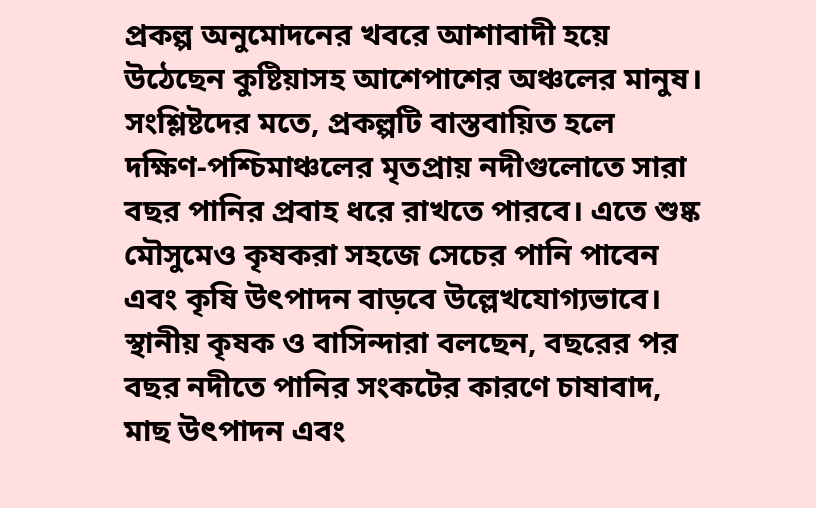প্রকল্প অনুমোদনের খবরে আশাবাদী হয়ে উঠেছেন কুষ্টিয়াসহ আশেপাশের অঞ্চলের মানুষ।
সংশ্লিষ্টদের মতে, প্রকল্পটি বাস্তবায়িত হলে দক্ষিণ-পশ্চিমাঞ্চলের মৃতপ্রায় নদীগুলোতে সারা বছর পানির প্রবাহ ধরে রাখতে পারবে। এতে শুষ্ক মৌসুমেও কৃষকরা সহজে সেচের পানি পাবেন এবং কৃষি উৎপাদন বাড়বে উল্লেখযোগ্যভাবে।
স্থানীয় কৃষক ও বাসিন্দারা বলছেন, বছরের পর বছর নদীতে পানির সংকটের কারণে চাষাবাদ, মাছ উৎপাদন এবং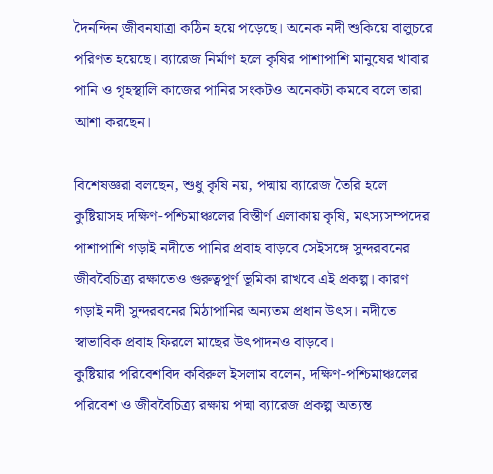দৈনন্দিন জীবনযাত্রা কঠিন হয়ে পড়েছে। অনেক নদী শুকিয়ে বালুচরে পরিণত হয়েছে। ব্যারেজ নির্মাণ হলে কৃষির পাশাপাশি মানুষের খাবার পানি ও গৃহস্থালি কাজের পানির সংকটও অনেকটা কমবে বলে তারা আশা করছেন।

বিশেষজ্ঞরা বলছেন, শুধু কৃষি নয়, পদ্মায় ব্যারেজ তৈরি হলে কুষ্টিয়াসহ দক্ষিণ-পশ্চিমাঞ্চলের বিস্তীর্ণ এলাকায় কৃষি, মৎস্যসম্পদের পাশাপাশি গড়াই নদীতে পানির প্রবাহ বাড়বে সেইসঙ্গে সুন্দরবনের জীববৈচিত্র্য রক্ষাতেও গুরুত্বপূর্ণ ভূমিকা রাখবে এই প্রকল্প। কারণ গড়াই নদী সুন্দরবনের মিঠাপানির অন্যতম প্রধান উৎস। নদীতে স্বাভাবিক প্রবাহ ফিরলে মাছের উৎপাদনও বাড়বে।
কুষ্টিয়ার পরিবেশবিদ কবিরুল ইসলাম বলেন, দক্ষিণ-পশ্চিমাঞ্চলের পরিবেশ ও জীববৈচিত্র্য রক্ষায় পদ্মা ব্যারেজ প্রকল্প অত্যন্ত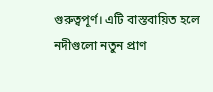গুরুত্বপূর্ণ। এটি বাস্তবায়িত হলে নদীগুলো নতুন প্রাণ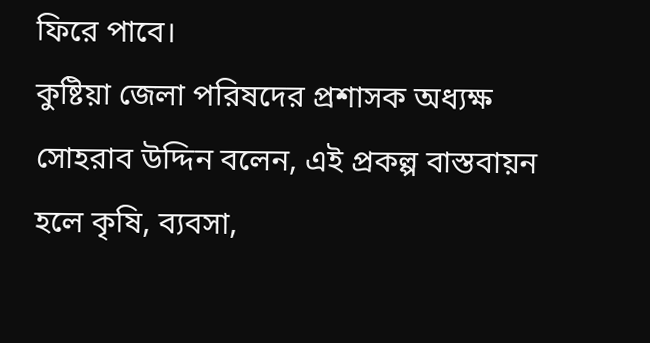ফিরে পাবে।
কুষ্টিয়া জেলা পরিষদের প্রশাসক অধ্যক্ষ সোহরাব উদ্দিন বলেন, এই প্রকল্প বাস্তবায়ন হলে কৃষি, ব্যবসা,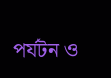পর্যটন ও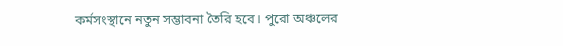কর্মসংস্থানে নতুন সম্ভাবনা তৈরি হবে। পুরো অঞ্চলের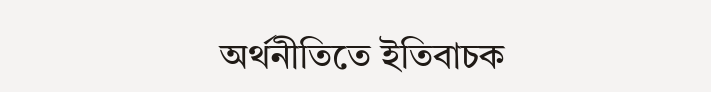অর্থনীতিতে ইতিবাচক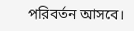পরিবর্তন আসবে।